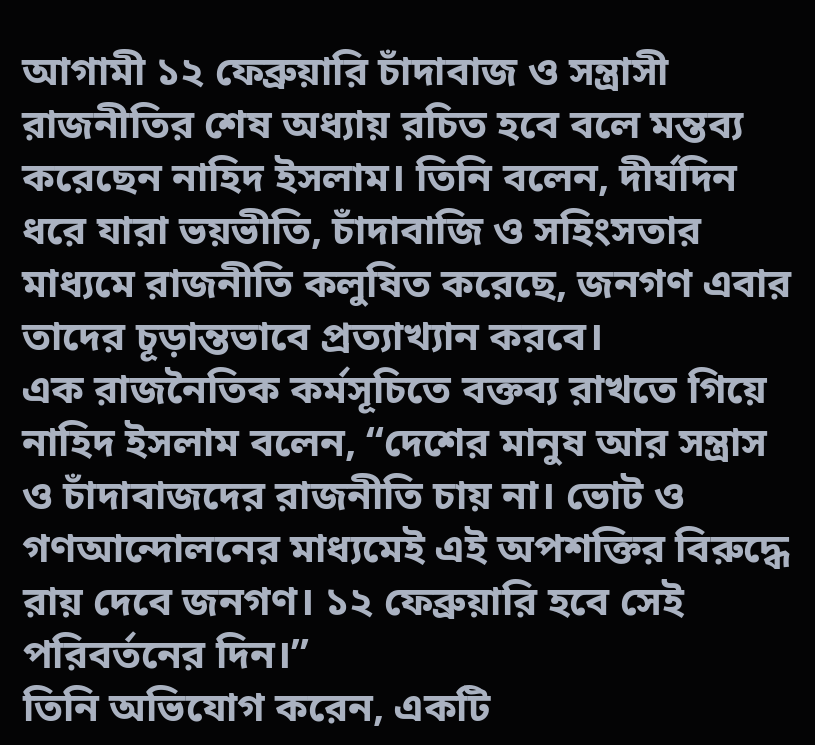আগামী ১২ ফেব্রুয়ারি চাঁদাবাজ ও সন্ত্রাসী রাজনীতির শেষ অধ্যায় রচিত হবে বলে মন্তব্য করেছেন নাহিদ ইসলাম। তিনি বলেন, দীর্ঘদিন ধরে যারা ভয়ভীতি, চাঁদাবাজি ও সহিংসতার মাধ্যমে রাজনীতি কলুষিত করেছে, জনগণ এবার তাদের চূড়ান্তভাবে প্রত্যাখ্যান করবে।
এক রাজনৈতিক কর্মসূচিতে বক্তব্য রাখতে গিয়ে নাহিদ ইসলাম বলেন, “দেশের মানুষ আর সন্ত্রাস ও চাঁদাবাজদের রাজনীতি চায় না। ভোট ও গণআন্দোলনের মাধ্যমেই এই অপশক্তির বিরুদ্ধে রায় দেবে জনগণ। ১২ ফেব্রুয়ারি হবে সেই পরিবর্তনের দিন।”
তিনি অভিযোগ করেন, একটি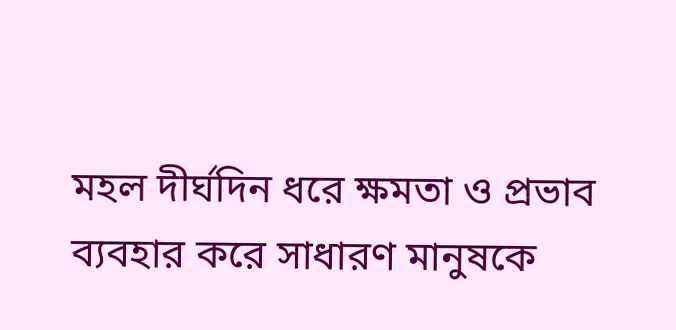মহল দীর্ঘদিন ধরে ক্ষমতা ও প্রভাব ব্যবহার করে সাধারণ মানুষকে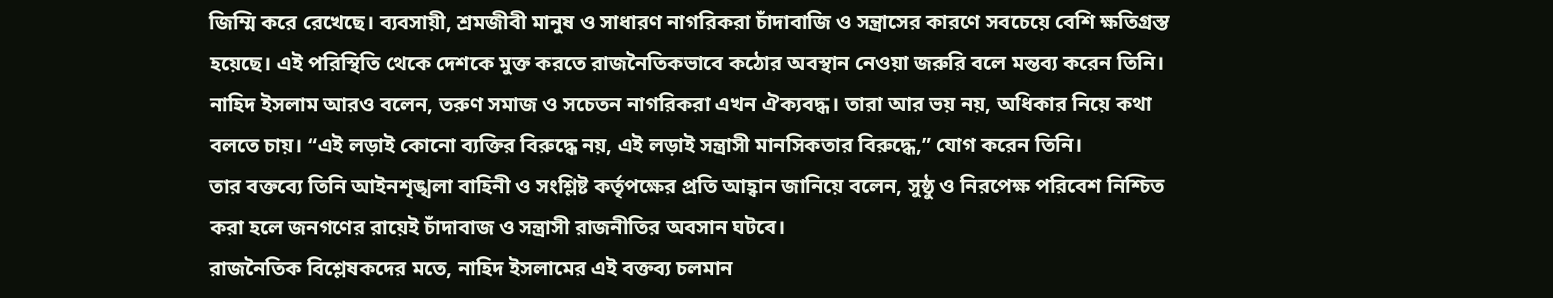জিম্মি করে রেখেছে। ব্যবসায়ী, শ্রমজীবী মানুষ ও সাধারণ নাগরিকরা চাঁদাবাজি ও সন্ত্রাসের কারণে সবচেয়ে বেশি ক্ষতিগ্রস্ত হয়েছে। এই পরিস্থিতি থেকে দেশকে মুক্ত করতে রাজনৈতিকভাবে কঠোর অবস্থান নেওয়া জরুরি বলে মন্তব্য করেন তিনি।
নাহিদ ইসলাম আরও বলেন, তরুণ সমাজ ও সচেতন নাগরিকরা এখন ঐক্যবদ্ধ। তারা আর ভয় নয়, অধিকার নিয়ে কথা বলতে চায়। “এই লড়াই কোনো ব্যক্তির বিরুদ্ধে নয়, এই লড়াই সন্ত্রাসী মানসিকতার বিরুদ্ধে,” যোগ করেন তিনি।
তার বক্তব্যে তিনি আইনশৃঙ্খলা বাহিনী ও সংশ্লিষ্ট কর্তৃপক্ষের প্রতি আহ্বান জানিয়ে বলেন, সুষ্ঠু ও নিরপেক্ষ পরিবেশ নিশ্চিত করা হলে জনগণের রায়েই চাঁদাবাজ ও সন্ত্রাসী রাজনীতির অবসান ঘটবে।
রাজনৈতিক বিশ্লেষকদের মতে, নাহিদ ইসলামের এই বক্তব্য চলমান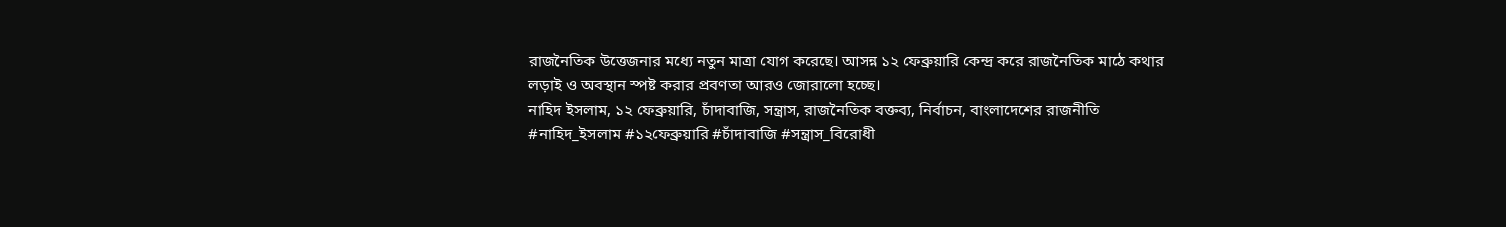রাজনৈতিক উত্তেজনার মধ্যে নতুন মাত্রা যোগ করেছে। আসন্ন ১২ ফেব্রুয়ারি কেন্দ্র করে রাজনৈতিক মাঠে কথার লড়াই ও অবস্থান স্পষ্ট করার প্রবণতা আরও জোরালো হচ্ছে।
নাহিদ ইসলাম, ১২ ফেব্রুয়ারি, চাঁদাবাজি, সন্ত্রাস, রাজনৈতিক বক্তব্য, নির্বাচন, বাংলাদেশের রাজনীতি
#নাহিদ_ইসলাম #১২ফেব্রুয়ারি #চাঁদাবাজি #সন্ত্রাস_বিরোধী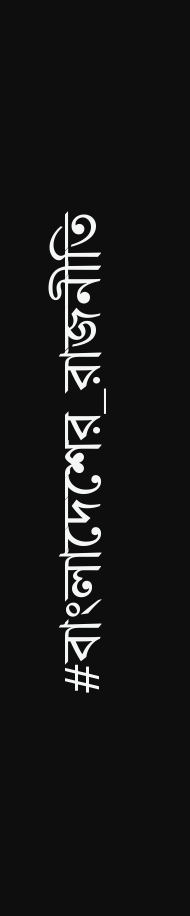#বাংলাদেশের_রাজনীতি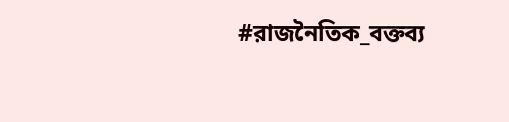#রাজনৈতিক_বক্তব্য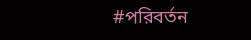#পরিবর্তন